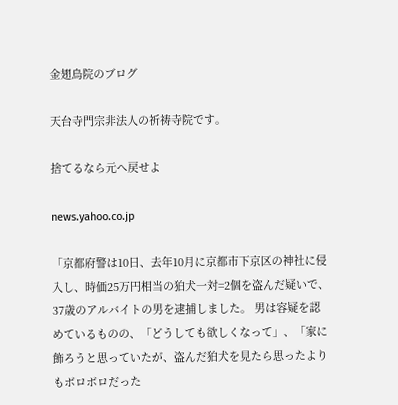金翅鳥院のブログ

天台寺門宗非法人の祈祷寺院です。

捨てるなら元へ戻せよ

news.yahoo.co.jp

「京都府警は10日、去年10月に京都市下京区の神社に侵入し、時価25万円相当の狛犬一対=2個を盗んだ疑いで、37歳のアルバイトの男を逮捕しました。 男は容疑を認めているものの、「どうしても欲しくなって」、「家に飾ろうと思っていたが、盗んだ狛犬を見たら思ったよりもボロボロだった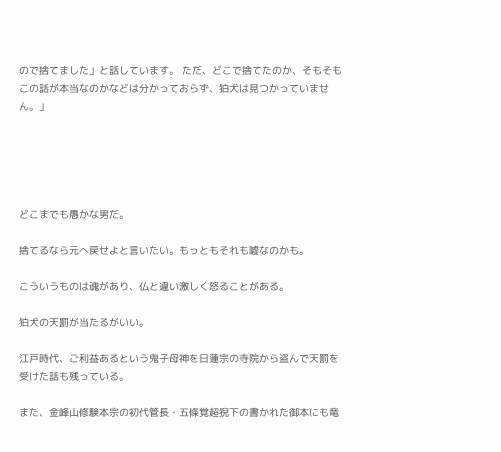ので捨てました」と話しています。 ただ、どこで捨てたのか、そもそもこの話が本当なのかなどは分かっておらず、狛犬は見つかっていません。」





どこまでも愚かな男だ。

捨てるなら元へ戻せよと言いたい。もっともそれも嘘なのかも。

こういうものは魂があり、仏と違い激しく怒ることがある。

狛犬の天罰が当たるがいい。

江戸時代、ご利益あるという鬼子母神を日蓮宗の寺院から盗んで天罰を受けた話も残っている。

また、金峰山修験本宗の初代管長・五條覚超猊下の書かれた御本にも竜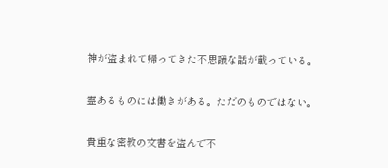神が盗まれて帰ってきた不思議な話が載っている。

霊あるものには働きがある。ただのものではない。

貴重な密教の文書を盗んで不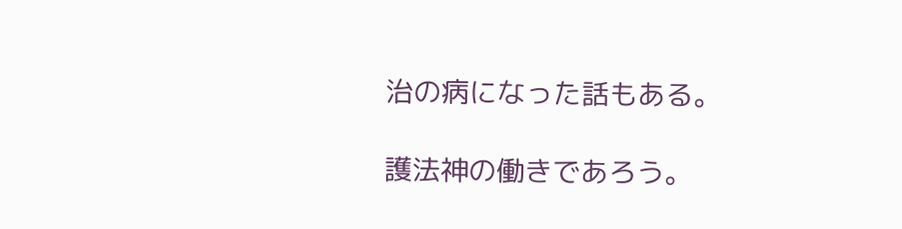治の病になった話もある。

護法神の働きであろう。